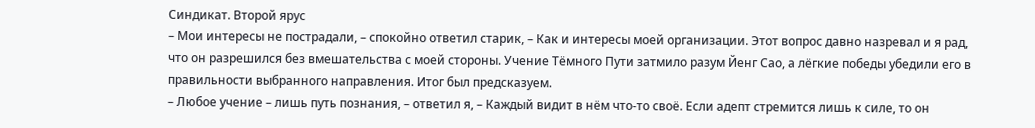Синдикат. Второй ярус
– Мои интересы не пострадали, – спокойно ответил старик, – Как и интересы моей организации. Этот вопрос давно назревал и я рад, что он разрешился без вмешательства с моей стороны. Учение Тёмного Пути затмило разум Йенг Сао, а лёгкие победы убедили его в правильности выбранного направления. Итог был предсказуем.
– Любое учение – лишь путь познания, – ответил я, – Каждый видит в нём что‑то своё. Если адепт стремится лишь к силе, то он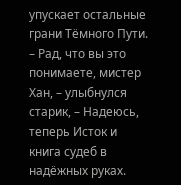упускает остальные грани Тёмного Пути.
– Рад, что вы это понимаете, мистер Хан, – улыбнулся старик, – Надеюсь, теперь Исток и книга судеб в надёжных руках.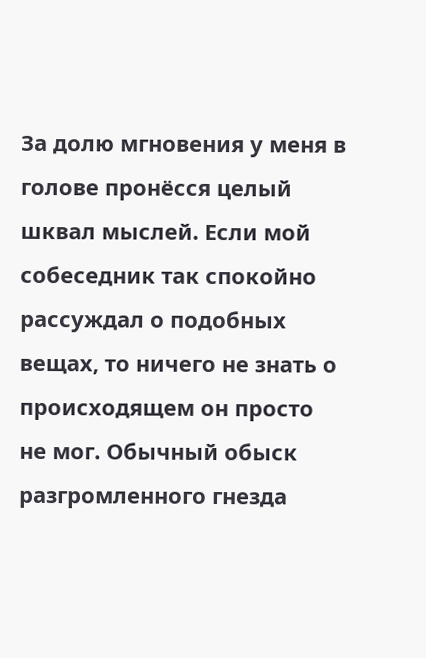За долю мгновения у меня в голове пронёсся целый шквал мыслей. Если мой собеседник так спокойно рассуждал о подобных вещах, то ничего не знать о происходящем он просто не мог. Обычный обыск разгромленного гнезда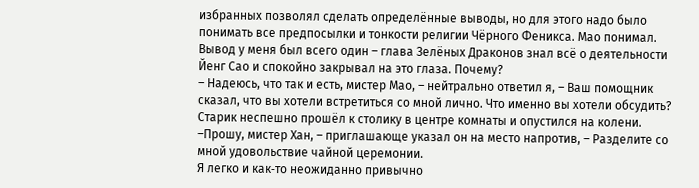избранных позволял сделать определённые выводы, но для этого надо было понимать все предпосылки и тонкости религии Чёрного Феникса. Мао понимал. Вывод у меня был всего один – глава Зелёных Драконов знал всё о деятельности Йенг Сао и спокойно закрывал на это глаза. Почему?
– Надеюсь, что так и есть, мистер Мао, – нейтрально ответил я, – Ваш помощник сказал, что вы хотели встретиться со мной лично. Что именно вы хотели обсудить?
Старик неспешно прошёл к столику в центре комнаты и опустился на колени.
–Прошу, мистер Хан, – приглашающе указал он на место напротив, – Разделите со мной удовольствие чайной церемонии.
Я легко и как‑то неожиданно привычно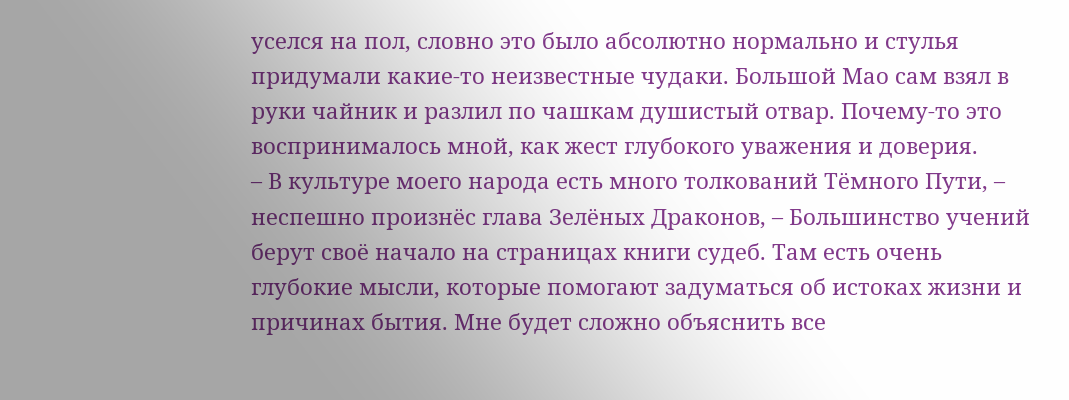уселся на пол, словно это было абсолютно нормально и стулья придумали какие‑то неизвестные чудаки. Большой Мао сам взял в руки чайник и разлил по чашкам душистый отвар. Почему‑то это воспринималось мной, как жест глубокого уважения и доверия.
– В культуре моего народа есть много толкований Тёмного Пути, – неспешно произнёс глава Зелёных Драконов, – Большинство учений берут своё начало на страницах книги судеб. Там есть очень глубокие мысли, которые помогают задуматься об истоках жизни и причинах бытия. Мне будет сложно объяснить все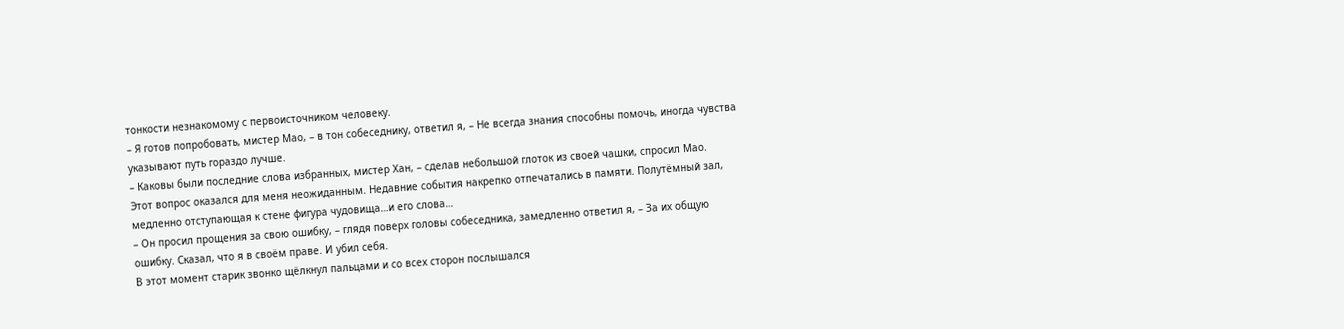тонкости незнакомому с первоисточником человеку.
– Я готов попробовать, мистер Мао, – в тон собеседнику, ответил я, – Не всегда знания способны помочь, иногда чувства указывают путь гораздо лучше.
– Каковы были последние слова избранных, мистер Хан, – сделав небольшой глоток из своей чашки, спросил Мао.
Этот вопрос оказался для меня неожиданным. Недавние события накрепко отпечатались в памяти. Полутёмный зал, медленно отступающая к стене фигура чудовища…и его слова…
– Он просил прощения за свою ошибку, – глядя поверх головы собеседника, замедленно ответил я, – За их общую ошибку. Сказал, что я в своём праве. И убил себя.
В этот момент старик звонко щёлкнул пальцами и со всех сторон послышался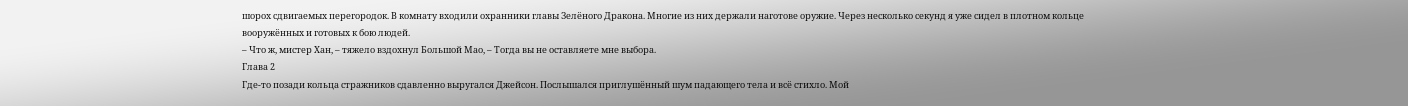шорох сдвигаемых перегородок. В комнату входили охранники главы Зелёного Дракона. Многие из них держали наготове оружие. Через несколько секунд я уже сидел в плотном кольце вооружённых и готовых к бою людей.
– Что ж, мистер Хан, – тяжело вздохнул Большой Мао, – Тогда вы не оставляете мне выбора.
Глава 2
Где‑то позади кольца стражников сдавленно выругался Джейсон. Послышался приглушённый шум падающего тела и всё стихло. Мой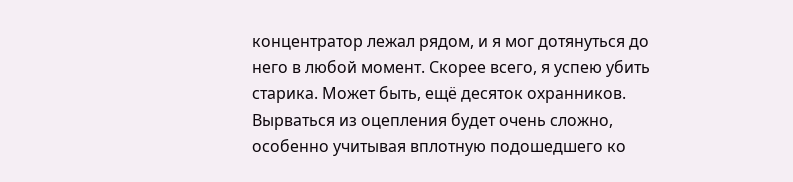концентратор лежал рядом, и я мог дотянуться до него в любой момент. Скорее всего, я успею убить старика. Может быть, ещё десяток охранников. Вырваться из оцепления будет очень сложно, особенно учитывая вплотную подошедшего ко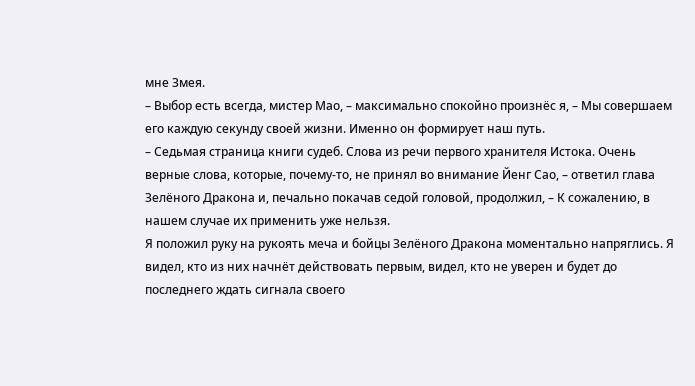мне Змея.
– Выбор есть всегда, мистер Мао, – максимально спокойно произнёс я, – Мы совершаем его каждую секунду своей жизни. Именно он формирует наш путь.
– Седьмая страница книги судеб. Слова из речи первого хранителя Истока. Очень верные слова, которые, почему‑то, не принял во внимание Йенг Сао, – ответил глава Зелёного Дракона и, печально покачав седой головой, продолжил, – К сожалению, в нашем случае их применить уже нельзя.
Я положил руку на рукоять меча и бойцы Зелёного Дракона моментально напряглись. Я видел, кто из них начнёт действовать первым, видел, кто не уверен и будет до последнего ждать сигнала своего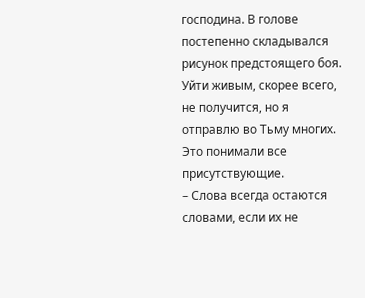господина. В голове постепенно складывался рисунок предстоящего боя. Уйти живым, скорее всего, не получится, но я отправлю во Тьму многих. Это понимали все присутствующие.
– Слова всегда остаются словами, если их не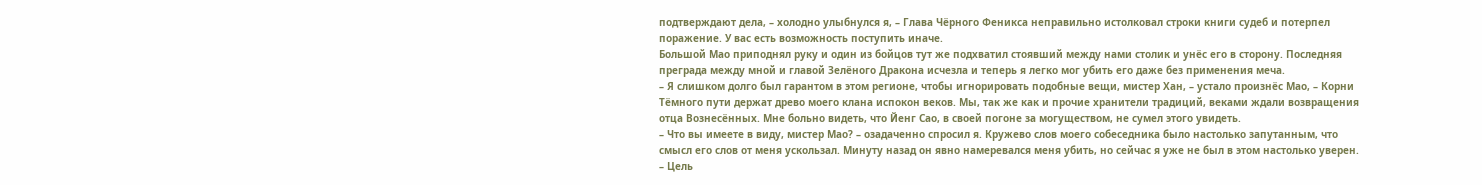подтверждают дела, – холодно улыбнулся я, – Глава Чёрного Феникса неправильно истолковал строки книги судеб и потерпел поражение. У вас есть возможность поступить иначе.
Большой Мао приподнял руку и один из бойцов тут же подхватил стоявший между нами столик и унёс его в сторону. Последняя преграда между мной и главой Зелёного Дракона исчезла и теперь я легко мог убить его даже без применения меча.
– Я слишком долго был гарантом в этом регионе, чтобы игнорировать подобные вещи, мистер Хан, – устало произнёс Мао, – Корни Тёмного пути держат древо моего клана испокон веков. Мы, так же как и прочие хранители традиций, веками ждали возвращения отца Вознесённых. Мне больно видеть, что Йенг Сао, в своей погоне за могуществом, не сумел этого увидеть.
– Что вы имеете в виду, мистер Мао? – озадаченно спросил я. Кружево слов моего собеседника было настолько запутанным, что смысл его слов от меня ускользал. Минуту назад он явно намеревался меня убить, но сейчас я уже не был в этом настолько уверен.
– Цель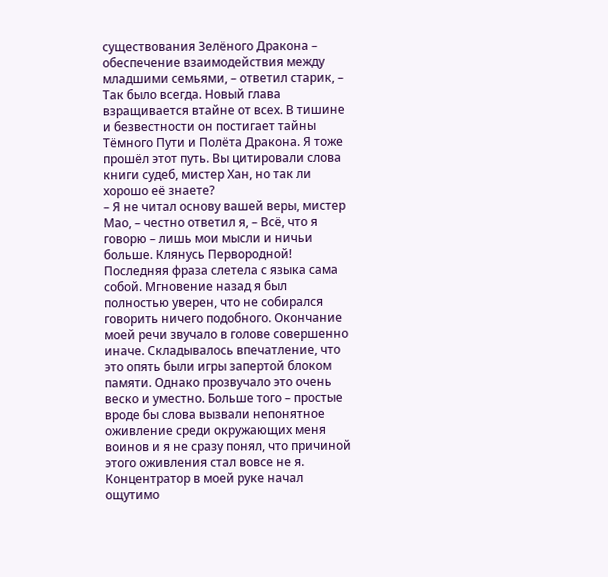существования Зелёного Дракона – обеспечение взаимодействия между младшими семьями, – ответил старик, – Так было всегда. Новый глава взращивается втайне от всех. В тишине и безвестности он постигает тайны Тёмного Пути и Полёта Дракона. Я тоже прошёл этот путь. Вы цитировали слова книги судеб, мистер Хан, но так ли хорошо её знаете?
– Я не читал основу вашей веры, мистер Мао, – честно ответил я, – Всё, что я говорю – лишь мои мысли и ничьи больше. Клянусь Первородной!
Последняя фраза слетела с языка сама собой. Мгновение назад я был полностью уверен, что не собирался говорить ничего подобного. Окончание моей речи звучало в голове совершенно иначе. Складывалось впечатление, что это опять были игры запертой блоком памяти. Однако прозвучало это очень веско и уместно. Больше того – простые вроде бы слова вызвали непонятное оживление среди окружающих меня воинов и я не сразу понял, что причиной этого оживления стал вовсе не я.
Концентратор в моей руке начал ощутимо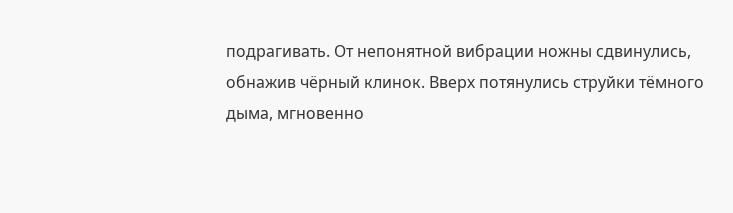подрагивать. От непонятной вибрации ножны сдвинулись, обнажив чёрный клинок. Вверх потянулись струйки тёмного дыма, мгновенно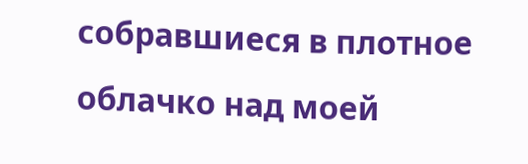собравшиеся в плотное облачко над моей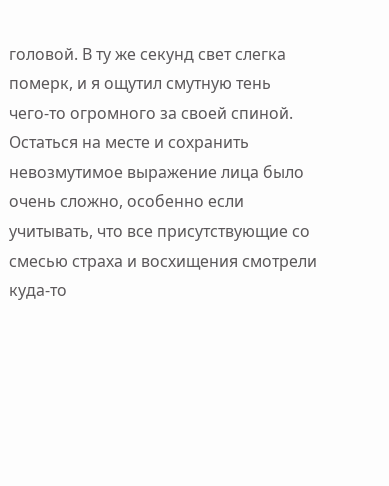головой. В ту же секунд свет слегка померк, и я ощутил смутную тень чего‑то огромного за своей спиной.
Остаться на месте и сохранить невозмутимое выражение лица было очень сложно, особенно если учитывать, что все присутствующие со смесью страха и восхищения смотрели куда‑то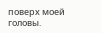поверх моей головы.